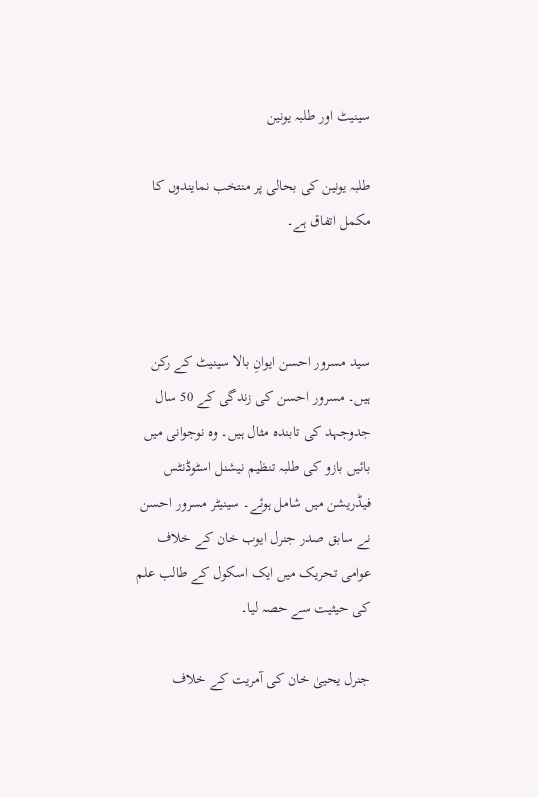سینیٹ اور طلبہ یونین

طلبہ یونین کی بحالی پر منتخب نمایندوں کا مکمل اتفاق ہے۔



سید مسرور احسن ایوانِ بالا سینیٹ کے رکن ہیں۔ مسرور احسن کی زندگی کے 50 سال جدوجہد کی تابندہ مثال ہیں۔ وہ نوجوانی میں بائیں بازو کی طلبہ تنظیم نیشنل اسٹوڈنٹس فیڈریشن میں شامل ہوئے۔ سینیٹر مسرور احسن نے سابق صدر جنرل ایوب خان کے خلاف عوامی تحریک میں ایک اسکول کے طالب علم کی حیثیت سے حصہ لیا۔

جنرل یحییٰ خان کی آمریت کے خلاف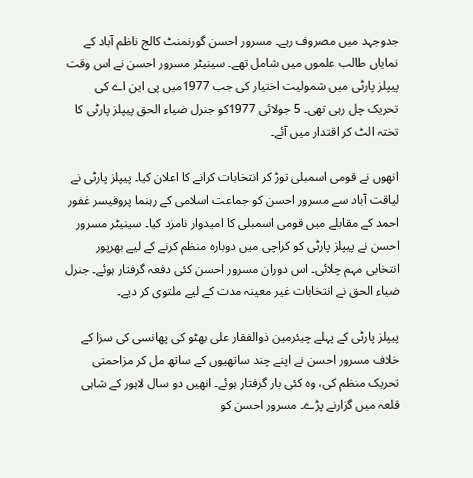جدوجہد میں مصروف رہے۔ مسرور احسن گورنمنٹ کالج ناظم آباد کے نمایاں طالب علموں میں شامل تھے۔ سینیٹر مسرور احسن نے اس وقت پیپلز پارٹی میں شمولیت اختیار کی جب 1977میں پی این اے کی تحریک چل رہی تھی۔ 5 جولائی 1977کو جنرل ضیاء الحق پیپلز پارٹی کا تختہ الٹ کر اقتدار میں آئے۔

انھوں نے قومی اسمبلی توڑ کر انتخابات کرانے کا اعلان کیا۔ پیپلز پارٹی نے لیاقت آباد سے مسرور احسن کو جماعت اسلامی کے رہنما پروفیسر غفور احمد کے مقابلے میں قومی اسمبلی کا امیدوار نامزد کیا۔ سینیٹر مسرور احسن نے پیپلز پارٹی کو کراچی میں دوبارہ منظم کرنے کے لیے بھرپور انتخابی مہم چلائی۔ اس دوران مسرور احسن کئی دفعہ گرفتار ہوئے۔ جنرل ضیاء الحق نے انتخابات غیر معینہ مدت کے لیے ملتوی کر دیے۔

پیپلز پارٹی کے پہلے چیئرمین ذوالفقار علی بھٹو کی پھانسی کی سزا کے خلاف مسرور احسن نے اپنے چند ساتھیوں کے ساتھ مل کر مزاحمتی تحریک منظم کی، وہ کئی بار گرفتار ہوئے۔ انھیں دو سال لاہور کے شاہی قلعہ میں گزارنے پڑے۔ مسرور احسن کو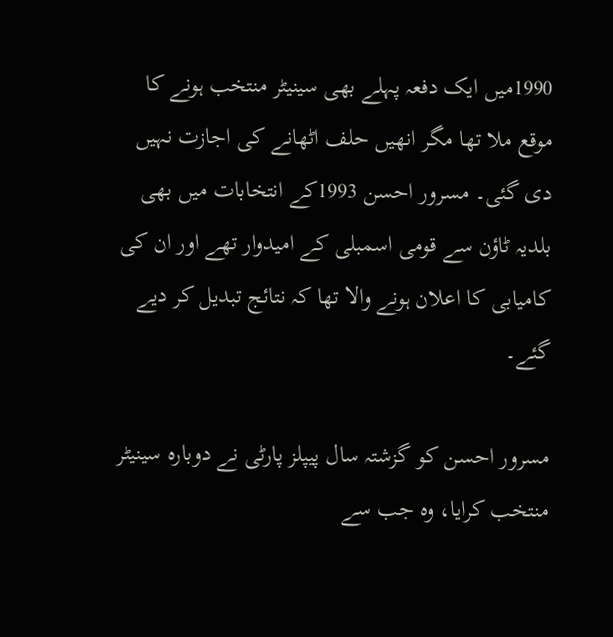1990میں ایک دفعہ پہلے بھی سینیٹر منتخب ہونے کا موقع ملا تھا مگر انھیں حلف اٹھانے کی اجازت نہیں دی گئی۔ مسرور احسن 1993کے انتخابات میں بھی بلدیہ ٹاؤن سے قومی اسمبلی کے امیدوار تھے اور ان کی کامیابی کا اعلان ہونے والا تھا کہ نتائج تبدیل کر دیے گئے۔

مسرور احسن کو گزشتہ سال پیپلز پارٹی نے دوبارہ سینیٹر منتخب کرایا، وہ جب سے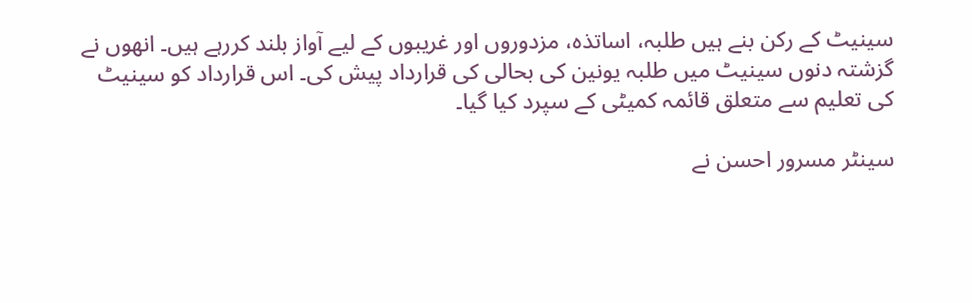سینیٹ کے رکن بنے ہیں طلبہ، اساتذہ، مزدوروں اور غریبوں کے لیے آواز بلند کررہے ہیں۔ انھوں نے گزشتہ دنوں سینیٹ میں طلبہ یونین کی بحالی کی قرارداد پیش کی۔ اس قرارداد کو سینیٹ کی تعلیم سے متعلق قائمہ کمیٹی کے سپرد کیا گیا۔

سینٹر مسرور احسن نے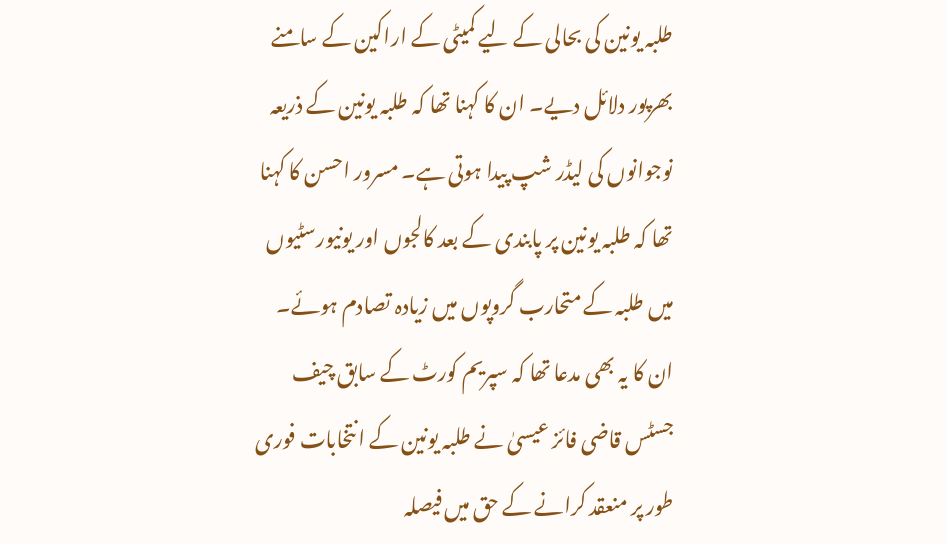طلبہ یونین کی بحالی کے لیے کمیٹی کے اراکین کے سامنے بھرپور دلائل دیے۔ ان کا کہنا تھا کہ طلبہ یونین کے ذریعہ نوجوانوں کی لیڈر شپ پیدا ہوتی ہے۔ مسرور احسن کا کہنا تھا کہ طلبہ یونین پر پابندی کے بعد کالجوں اور یونیورسٹیوں میں طلبہ کے متحارب گروپوں میں زیادہ تصادم ہوئے۔ ان کا یہ بھی مدعا تھا کہ سپریم کورٹ کے سابق چیف جسٹس قاضی فائز عیسیٰ نے طلبہ یونین کے انتخابات فوری طور پر منعقد کرانے کے حق میں فیصلہ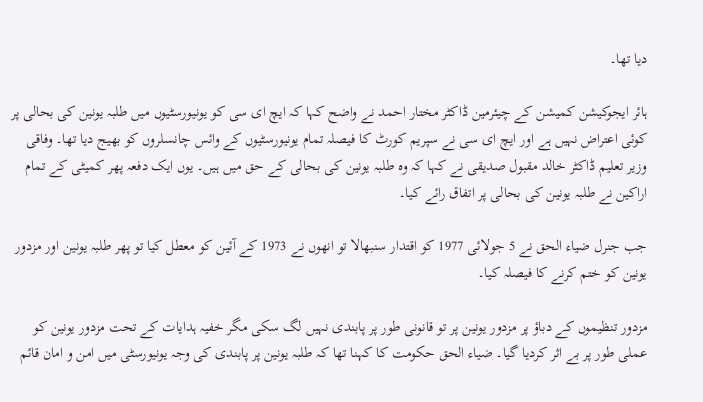دیا تھا۔

ہائر ایجوکیشن کمیشن کے چیئرمین ڈاکٹر مختار احمد نے واضح کہا کہ ایچ ای سی کو یونیورسٹیوں میں طلبہ یونین کی بحالی پر کوئی اعتراض نہیں ہے اور ایچ ای سی نے سپریم کورٹ کا فیصلہ تمام یونیورسٹیوں کے وائس چانسلروں کو بھیج دیا تھا۔ وفاقی وزیر تعلیم ڈاکٹر خالد مقبول صدیقی نے کہا کہ وہ طلبہ یونین کی بحالی کے حق میں ہیں۔ یوں ایک دفعہ پھر کمیٹی کے تمام اراکین نے طلبہ یونین کی بحالی پر اتفاق رائے کیا۔

جب جنرل ضیاء الحق نے 5 جولائی 1977 کو اقتدار سنبھالا تو انھوں نے 1973 کے آئین کو معطل کیا تو پھر طلبہ یونین اور مزدور یونین کو ختم کرنے کا فیصلہ کیا۔

مزدور تنظیموں کے دباؤ پر مزدور یونین پر تو قانونی طور پر پابندی نہیں لگ سکی مگر خفیہ ہدایات کے تحت مزدور یونین کو عملی طور پر بے اثر کردیا گیا۔ ضیاء الحق حکومت کا کہنا تھا کہ طلبہ یونین پر پابندی کی وجہ یونیورسٹی میں امن و امان قائم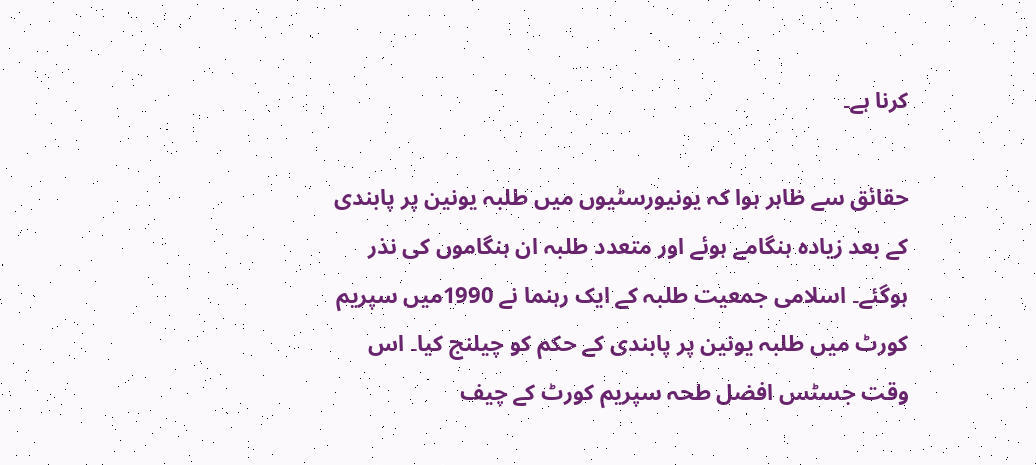کرنا ہے۔

حقائق سے ظاہر ہوا کہ یونیورسٹیوں میں طلبہ یونین پر پابندی کے بعد زیادہ ہنگامے ہوئے اور متعدد طلبہ ان ہنگاموں کی نذر ہوگئے۔ اسلامی جمعیت طلبہ کے ایک رہنما نے 1990میں سپریم کورٹ میں طلبہ یونین پر پابندی کے حکم کو چیلنج کیا۔ اس وقت جسٹس افضل طحہ سپریم کورٹ کے چیف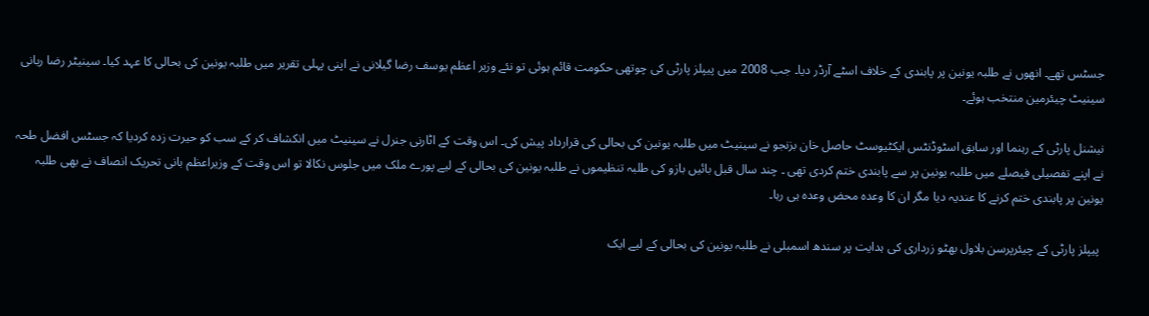جسٹس تھے۔ انھوں نے طلبہ یونین پر پابندی کے خلاف اسٹے آرڈر دیا۔ جب 2008 میں پیپلز پارٹی کی چوتھی حکومت قائم ہوئی تو نئے وزیر اعظم یوسف رضا گیلانی نے اپنی پہلی تقریر میں طلبہ یونین کی بحالی کا عہد کیا۔ سینیٹر رضا ربانی سینیٹ چیئرمین منتخب ہوئے۔

نیشنل پارٹی کے رہنما اور سابق اسٹوڈنٹس ایکٹیوسٹ حاصل خان بزنجو نے سینیٹ میں طلبہ یونین کی بحالی کی قرارداد پیش کی۔ اس وقت کے اٹارنی جنرل نے سینیٹ میں انکشاف کر کے سب کو حیرت زدہ کردیا کہ جسٹس افضل طحہ نے اپنے تفصیلی فیصلے میں طلبہ یونین پر سے پابندی ختم کردی تھی ۔ چند سال قبل بائیں بازو کی طلبہ تنظیموں نے طلبہ یونین کی بحالی کے لیے پورے ملک میں جلوس نکالا تو اس وقت کے وزیراعظم بانی تحریک انصاف نے بھی طلبہ یونین پر پابندی ختم کرنے کا عندیہ دیا مگر ان کا وعدہ محض وعدہ ہی رہا۔

 پیپلز پارٹی کے چیئرپرسن بلاول بھٹو زرداری کی ہدایت پر سندھ اسمبلی نے طلبہ یونین کی بحالی کے لیے ایک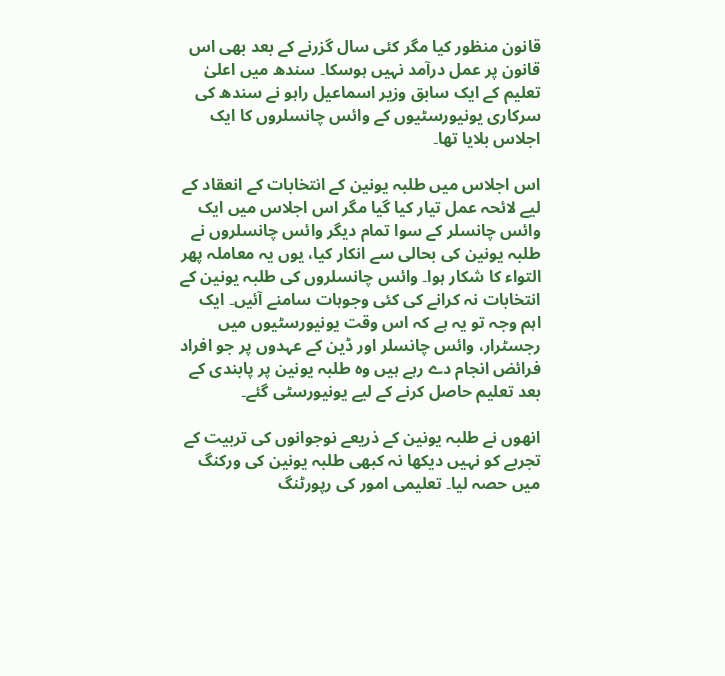قانون منظور کیا مگر کئی سال گزرنے کے بعد بھی اس قانون پر عمل درآمد نہیں ہوسکا۔ سندھ میں اعلیٰ تعلیم کے ایک سابق وزیر اسماعیل راہو نے سندھ کی سرکاری یونیورسٹیوں کے وائس چانسلروں کا ایک اجلاس بلایا تھا۔

اس اجلاس میں طلبہ یونین کے انتخابات کے انعقاد کے لیے لائحہ عمل تیار کیا گیا مگر اس اجلاس میں ایک وائس چانسلر کے سوا تمام دیگر وائس چانسلروں نے طلبہ یونین کی بحالی سے انکار کیا، یوں یہ معاملہ پھر التواء کا شکار ہوا۔ وائس چانسلروں کی طلبہ یونین کے انتخابات نہ کرانے کی کئی وجوہات سامنے آئیں۔ ایک اہم وجہ تو یہ ہے کہ اس وقت یونیورسٹیوں میں رجسٹرار، وائس چانسلر اور ڈین کے عہدوں پر جو افراد فرائض انجام دے رہے ہیں وہ طلبہ یونین پر پابندی کے بعد تعلیم حاصل کرنے کے لیے یونیورسٹی گئے۔

انھوں نے طلبہ یونین کے ذریعے نوجوانوں کی تربیت کے تجربے کو نہیں دیکھا نہ کبھی طلبہ یونین کی ورکنگ میں حصہ لیا۔ تعلیمی امور کی رپورٹنگ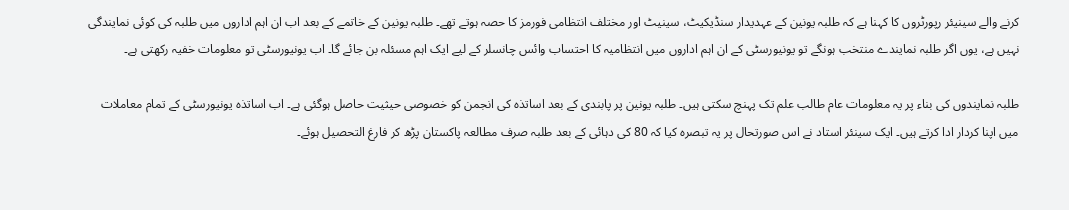کرنے والے سینیئر رپورٹروں کا کہنا ہے کہ طلبہ یونین کے عہدیدار سنڈیکیٹ، سینیٹ اور مختلف انتظامی فورمز کا حصہ ہوتے تھے۔ طلبہ یونین کے خاتمے کے بعد اب ان اہم اداروں میں طلبہ کی کوئی نمایندگی نہیں ہے، یوں اگر طلبہ نمایندے منتخب ہونگے تو یونیورسٹی کے ان اہم اداروں میں انتظامیہ کا احتساب وائس چانسلر کے لیے ایک اہم مسئلہ بن جائے گا۔ اب یونیورسٹی تو معلومات خفیہ رکھتی ہے۔

طلبہ نمایندوں کی بناء پر یہ معلومات عام طالب علم تک پہنچ سکتی ہیں۔ طلبہ یونین پر پابندی کے بعد اساتذہ کی انجمن کو خصوصی حیثیت حاصل ہوگئی ہے۔ اب اساتذہ یونیورسٹی کے تمام معاملات میں اپنا کردار ادا کرتے ہیں۔ ایک سینئر استاد نے اس صورتحال پر یہ تبصرہ کیا کہ 80 کی دہائی کے بعد طلبہ صرف مطالعہ پاکستان پڑھ کر فارغ التحصیل ہوئے۔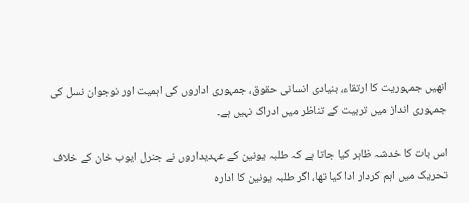انھیں جمہوریت کا ارتقاء، بنیادی انسانی حقوق، جمہوری اداروں کی اہمیت اور نوجوان نسل کی جمہوری انداز میں تربیت کے تناظر میں ادراک نہیں ہے۔

اس بات کا خدشہ ظاہر کیا جاتا ہے کہ طلبہ یونین کے عہدیداروں نے جنرل ایوب خان کے خلاف تحریک میں اہم کردار ادا کیا تھا، اگر طلبہ یونین کا ادارہ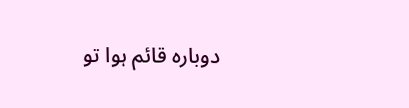دوبارہ قائم ہوا تو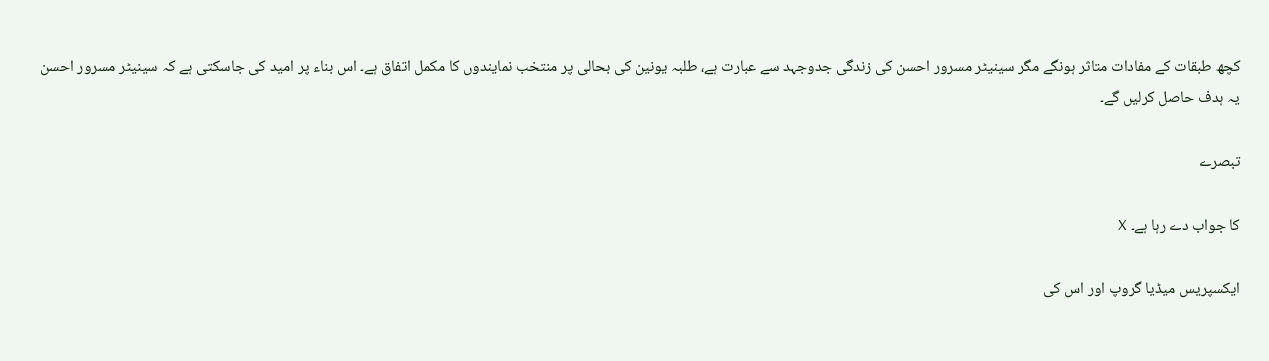کچھ طبقات کے مفادات متاثر ہونگے مگر سینیٹر مسرور احسن کی زندگی جدوجہد سے عبارت ہے، طلبہ یونین کی بحالی پر منتخب نمایندوں کا مکمل اتفاق ہے۔ اس بناء پر امید کی جاسکتی ہے کہ سینیٹر مسرور احسن یہ ہدف حاصل کرلیں گے۔

تبصرے

کا جواب دے رہا ہے۔ X

ایکسپریس میڈیا گروپ اور اس کی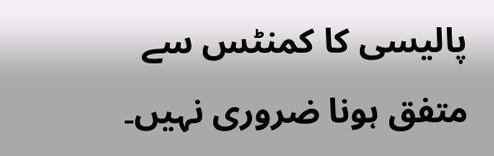پالیسی کا کمنٹس سے متفق ہونا ضروری نہیں۔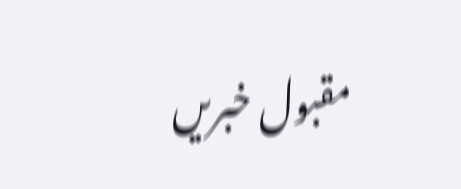مقبول خبریں